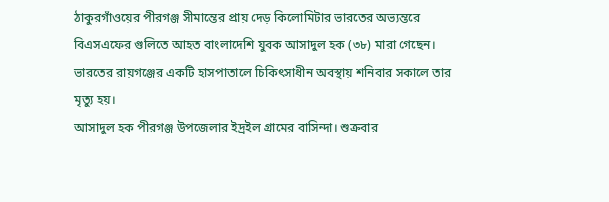ঠাকুরগাঁওয়ের পীরগঞ্জ সীমান্তের প্রায় দেড় কিলোমিটার ভারতের অভ্যন্তরে বিএসএফের গুলিতে আহত বাংলাদেশি যুবক আসাদুল হক (৩৮) মারা গেছেন। ভারতের রায়গঞ্জের একটি হাসপাতালে চিকিৎসাধীন অবস্থায় শনিবার সকালে তার মৃত্যু হয়।
আসাদুল হক পীরগঞ্জ উপজেলার ইদ্রইল গ্রামের বাসিন্দা। শুক্রবার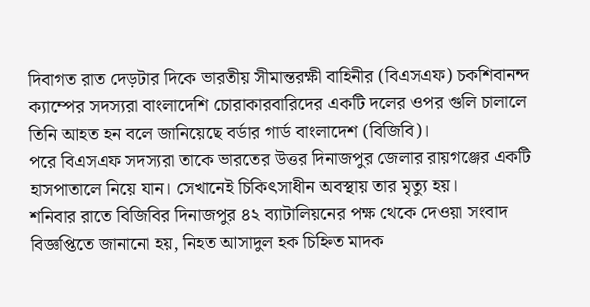দিবাগত রাত দেড়টার দিকে ভারতীয় সীমান্তরক্ষী বাহিনীর (বিএসএফ) চকশিবানন্দ ক্যাম্পের সদস্যরা বাংলাদেশি চোরাকারবারিদের একটি দলের ওপর গুলি চালালে তিনি আহত হন বলে জানিয়েছে বর্ডার গার্ড বাংলাদেশ (বিজিবি)।
পরে বিএসএফ সদস্যরা তাকে ভারতের উত্তর দিনাজপুর জেলার রায়গঞ্জের একটি হাসপাতালে নিয়ে যান। সেখানেই চিকিৎসাধীন অবস্থায় তার মৃত্যু হয়।
শনিবার রাতে বিজিবির দিনাজপুর ৪২ ব্যাটালিয়নের পক্ষ থেকে দেওয়া সংবাদ বিজ্ঞপ্তিতে জানানো হয়, নিহত আসাদুল হক চিহ্নিত মাদক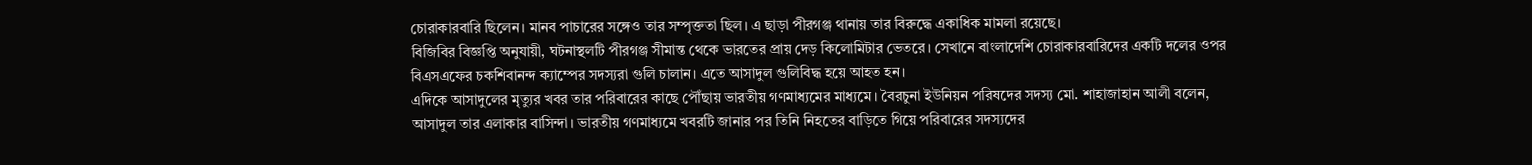চোরাকারবারি ছিলেন। মানব পাচারের সঙ্গেও তার সম্পৃক্ততা ছিল। এ ছাড়া পীরগঞ্জ থানায় তার বিরুদ্ধে একাধিক মামলা রয়েছে।
বিজিবির বিজ্ঞপ্তি অনুযায়ী, ঘটনাস্থলটি পীরগঞ্জ সীমান্ত থেকে ভারতের প্রায় দেড় কিলোমিটার ভেতরে। সেখানে বাংলাদেশি চোরাকারবারিদের একটি দলের ওপর বিএসএফের চকশিবানন্দ ক্যাম্পের সদস্যরা গুলি চালান। এতে আসাদুল গুলিবিদ্ধ হয়ে আহত হন।
এদিকে আসাদুলের মৃত্যুর খবর তার পরিবারের কাছে পৌঁছায় ভারতীয় গণমাধ্যমের মাধ্যমে। বৈরচুনা ইউনিয়ন পরিষদের সদস্য মো. শাহাজাহান আলী বলেন, আসাদুল তার এলাকার বাসিন্দা। ভারতীয় গণমাধ্যমে খবরটি জানার পর তিনি নিহতের বাড়িতে গিয়ে পরিবারের সদস্যদের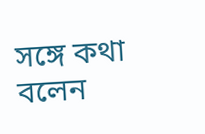সঙ্গে কথা বলেন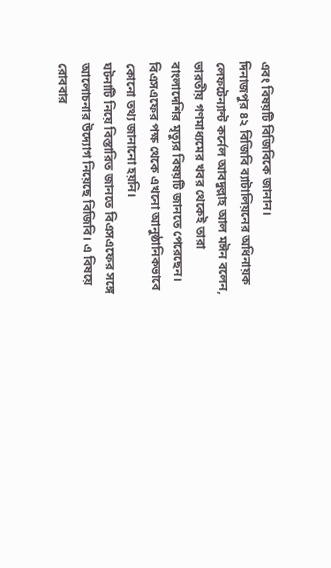এবং বিষয়টি বিজিবিকে জানান।
দিনাজপুর ৪২ বিজিবি ব্যাটালিয়নের অধিনায়ক লেফটেন্যান্ট কর্নেল আবদুল্লাহ আল মঈন বলেন, ভারতীয় গণমাধ্যমের খবর থেকেই তারা বাংলাদেশির মৃত্যুর বিষয়টি জানতে পেরেছেন। বিএসএফের পক্ষ থেকে এখনো আনুষ্ঠানিকভাবে কোনো তথ্য জানানো হয়নি।
ঘটনাটি নিয়ে বিস্তারিত জানতে বিএসএফের সঙ্গে আলোচনার উদ্যোগ নিয়েছে বিজিবি। এ বিষয়ে রোববার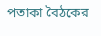পতাকা বৈঠকের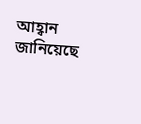আহ্বান জানিয়েছে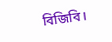বিজিবি।